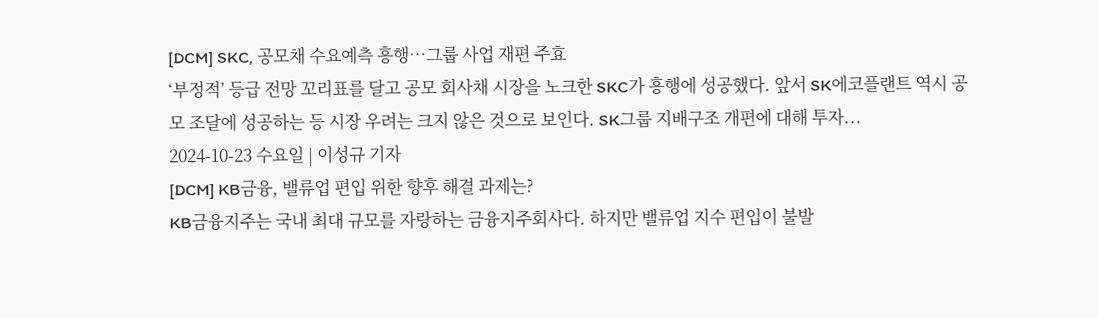[DCM] SKC, 공모채 수요예측 흥행…그룹 사업 재편 주효
‘부정적’ 등급 전망 꼬리표를 달고 공모 회사채 시장을 노크한 SKC가 흥행에 성공했다. 앞서 SK에코플랜트 역시 공모 조달에 성공하는 등 시장 우려는 크지 않은 것으로 보인다. SK그룹 지배구조 개편에 대해 투자...
2024-10-23 수요일 | 이성규 기자
[DCM] KB금융, 밸류업 편입 위한 향후 해결 과제는?
KB금융지주는 국내 최대 규모를 자랑하는 금융지주회사다. 하지만 밸류업 지수 편입이 불발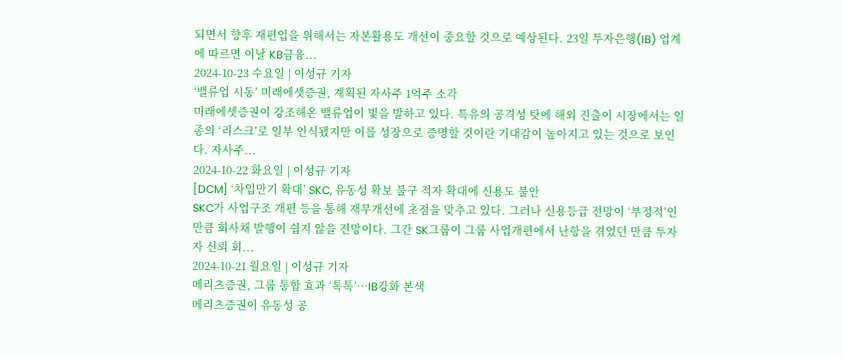되면서 향후 재편입을 위해서는 자본활용도 개선이 중요할 것으로 예상된다. 23일 투자은행(IB) 업계에 따르면 이날 KB금융...
2024-10-23 수요일 | 이성규 기자
‘밸류업 시동’ 미래에셋증권, 계획된 자사주 1억주 소각
미래에셋증권이 강조해온 밸류업이 빛을 발하고 있다. 특유의 공격성 탓에 해외 진출이 시장에서는 일종의 ‘리스크’로 일부 인식됐지만 이를 성장으로 증명할 것이란 기대감이 높아지고 있는 것으로 보인다. 자사주...
2024-10-22 화요일 | 이성규 기자
[DCM] ‘차입만기 확대’ SKC, 유동성 확보 불구 적자 확대에 신용도 불안
SKC가 사업구조 개편 등을 통해 재무개선에 초점을 맞추고 있다. 그러나 신용등급 전망이 ‘부정적’인 만큼 회사채 발행이 쉽지 않을 전망이다. 그간 SK그룹이 그룹 사업개편에서 난항을 겪었던 만큼 투자자 신뢰 회...
2024-10-21 월요일 | 이성규 기자
메리츠증권, 그룹 통합 효과 ‘톡톡’…IB강화 본색
메리츠증권이 유동성 공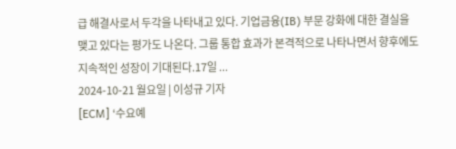급 해결사로서 두각을 나타내고 있다. 기업금융(IB) 부문 강화에 대한 결실을 맺고 있다는 평가도 나온다. 그룹 통합 효과가 본격적으로 나타나면서 향후에도 지속적인 성장이 기대된다.17일 ...
2024-10-21 월요일 | 이성규 기자
[ECM] ‘수요예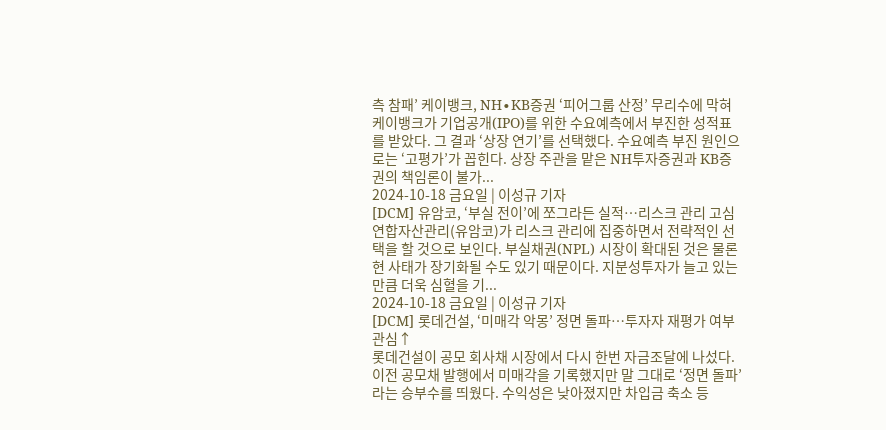측 참패’ 케이뱅크, NH∙KB증권 ‘피어그룹 산정’ 무리수에 막혀
케이뱅크가 기업공개(IPO)를 위한 수요예측에서 부진한 성적표를 받았다. 그 결과 ‘상장 연기’를 선택했다. 수요예측 부진 원인으로는 ‘고평가’가 꼽힌다. 상장 주관을 맡은 NH투자증권과 KB증권의 책임론이 불가...
2024-10-18 금요일 | 이성규 기자
[DCM] 유암코, ‘부실 전이’에 쪼그라든 실적…리스크 관리 고심
연합자산관리(유암코)가 리스크 관리에 집중하면서 전략적인 선택을 할 것으로 보인다. 부실채권(NPL) 시장이 확대된 것은 물론 현 사태가 장기화될 수도 있기 때문이다. 지분성투자가 늘고 있는 만큼 더욱 심혈을 기...
2024-10-18 금요일 | 이성규 기자
[DCM] 롯데건설, ‘미매각 악몽’ 정면 돌파…투자자 재평가 여부 관심↑
롯데건설이 공모 회사채 시장에서 다시 한번 자금조달에 나섰다. 이전 공모채 발행에서 미매각을 기록했지만 말 그대로 ‘정면 돌파’라는 승부수를 띄웠다. 수익성은 낮아졌지만 차입금 축소 등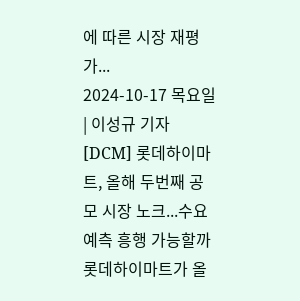에 따른 시장 재평가...
2024-10-17 목요일 | 이성규 기자
[DCM] 롯데하이마트, 올해 두번째 공모 시장 노크...수요예측 흥행 가능할까
롯데하이마트가 올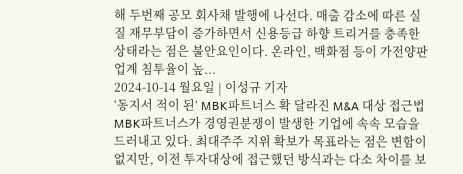해 두번째 공모 회사채 발행에 나선다. 매출 감소에 따른 실질 재무부담이 증가하면서 신용등급 하향 트리거를 충족한 상태라는 점은 불안요인이다. 온라인, 백화점 등이 가전양판 업계 침투율이 높...
2024-10-14 월요일 | 이성규 기자
‘동지서 적이 된’ MBK파트너스 확 달라진 M&A 대상 접근법
MBK파트너스가 경영권분쟁이 발생한 기업에 속속 모습을 드러내고 있다. 최대주주 지위 확보가 목표라는 점은 변함이 없지만, 이전 투자대상에 접근했던 방식과는 다소 차이를 보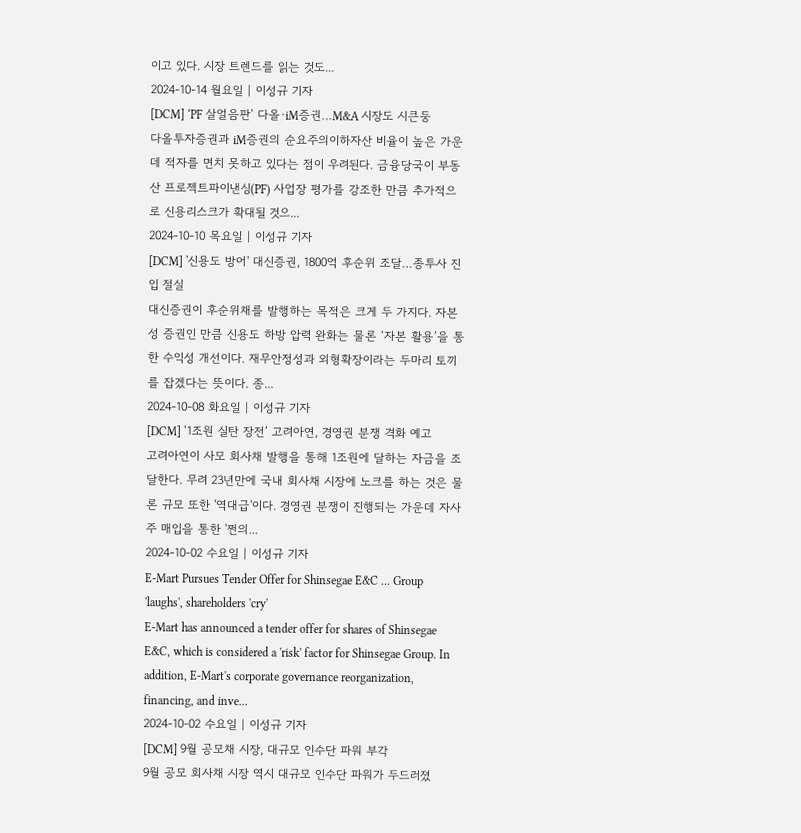이고 있다. 시장 트렌드를 읽는 것도...
2024-10-14 월요일 | 이성규 기자
[DCM] ‘PF 살얼음판’ 다올∙iM증권…M&A 시장도 시큰둥
다올투자증권과 iM증권의 순요주의이하자산 비율이 높은 가운데 적자를 면치 못하고 있다는 점이 우려된다. 금융당국이 부동산 프로젝트파이낸싱(PF) 사업장 평가를 강조한 만큼 추가적으로 신용리스크가 확대될 것으...
2024-10-10 목요일 | 이성규 기자
[DCM] '신용도 방어' 대신증권, 1800억 후순위 조달…종투사 진입 절실
대신증권이 후순위채를 발행하는 목적은 크게 두 가지다. 자본성 증권인 만큼 신용도 하방 압력 완화는 물론 ‘자본 활용’을 통한 수익성 개선이다. 재무안정성과 외형확장이라는 두마리 토끼를 잡겠다는 뜻이다. 종...
2024-10-08 화요일 | 이성규 기자
[DCM] ‘1조원 실탄 장전’ 고려아연, 경영권 분쟁 격화 예고
고려아연이 사모 회사채 발행을 통해 1조원에 달하는 자금을 조달한다. 무려 23년만에 국내 회사채 시장에 노크를 하는 것은 물론 규모 또한 '역대급'이다. 경영권 분쟁이 진행되는 가운데 자사주 매입을 통한 '쩐의...
2024-10-02 수요일 | 이성규 기자
E-Mart Pursues Tender Offer for Shinsegae E&C ... Group 'laughs', shareholders 'cry'
E-Mart has announced a tender offer for shares of Shinsegae E&C, which is considered a 'risk' factor for Shinsegae Group. In addition, E-Mart's corporate governance reorganization, financing, and inve...
2024-10-02 수요일 | 이성규 기자
[DCM] 9월 공모채 시장, 대규모 인수단 파워 부각
9월 공모 회사채 시장 역시 대규모 인수단 파워가 두드러졌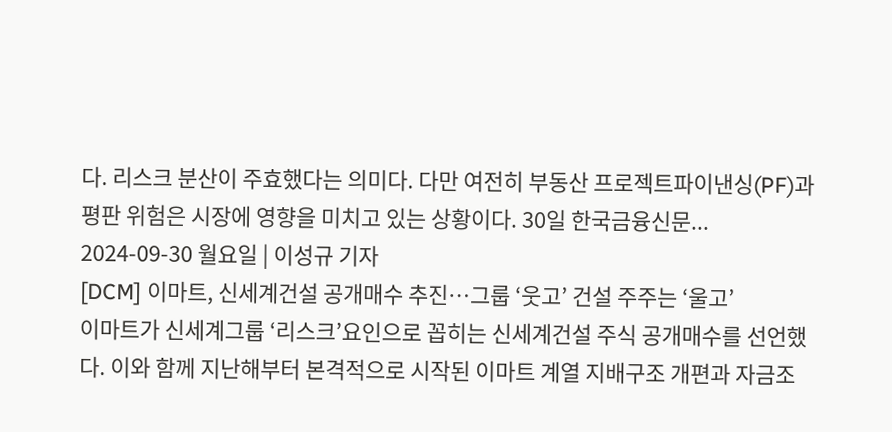다. 리스크 분산이 주효했다는 의미다. 다만 여전히 부동산 프로젝트파이낸싱(PF)과 평판 위험은 시장에 영향을 미치고 있는 상황이다. 30일 한국금융신문...
2024-09-30 월요일 | 이성규 기자
[DCM] 이마트, 신세계건설 공개매수 추진…그룹 ‘웃고’ 건설 주주는 ‘울고’
이마트가 신세계그룹 ‘리스크’요인으로 꼽히는 신세계건설 주식 공개매수를 선언했다. 이와 함께 지난해부터 본격적으로 시작된 이마트 계열 지배구조 개편과 자금조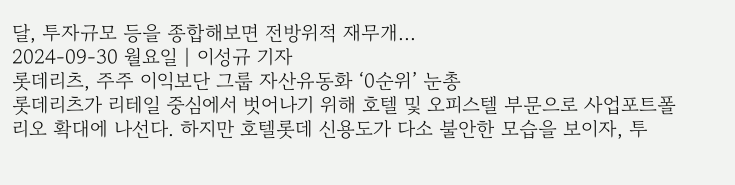달, 투자규모 등을 종합해보면 전방위적 재무개...
2024-09-30 월요일 | 이성규 기자
롯데리츠, 주주 이익보단 그룹 자산유동화 ‘0순위’ 눈총
롯데리츠가 리테일 중심에서 벗어나기 위해 호텔 및 오피스텔 부문으로 사업포트폴리오 확대에 나선다. 하지만 호텔롯데 신용도가 다소 불안한 모습을 보이자, 투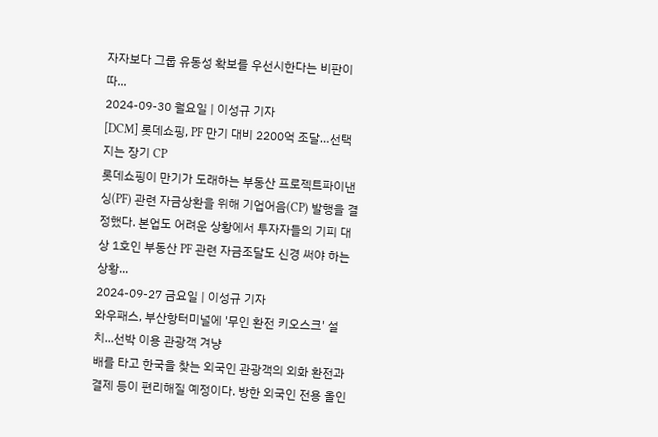자자보다 그룹 유동성 확보를 우선시한다는 비판이 따...
2024-09-30 월요일 | 이성규 기자
[DCM] 롯데쇼핑, PF 만기 대비 2200억 조달…선택지는 장기 CP
롯데쇼핑이 만기가 도래하는 부동산 프로젝트파이낸싱(PF) 관련 자금상환을 위해 기업어음(CP) 발행을 결정했다. 본업도 어려운 상황에서 투자자들의 기피 대상 1호인 부동산 PF 관련 자금조달도 신경 써야 하는 상황...
2024-09-27 금요일 | 이성규 기자
와우패스, 부산항터미널에 '무인 환전 키오스크' 설치...선박 이용 관광객 겨냥
배를 타고 한국을 찾는 외국인 관광객의 외화 환전과 결제 등이 편리해질 예정이다. 방한 외국인 전용 올인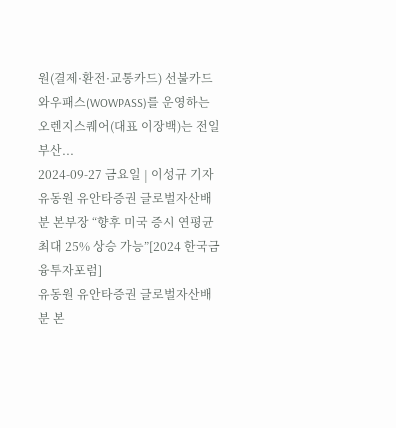원(결제·환전·교통카드) 선불카드 와우패스(WOWPASS)를 운영하는 오렌지스퀘어(대표 이장백)는 전일 부산...
2024-09-27 금요일 | 이성규 기자
유동원 유안타증권 글로벌자산배분 본부장 “향후 미국 증시 연평균 최대 25% 상승 가능”[2024 한국금융투자포럼]
유동원 유안타증권 글로벌자산배분 본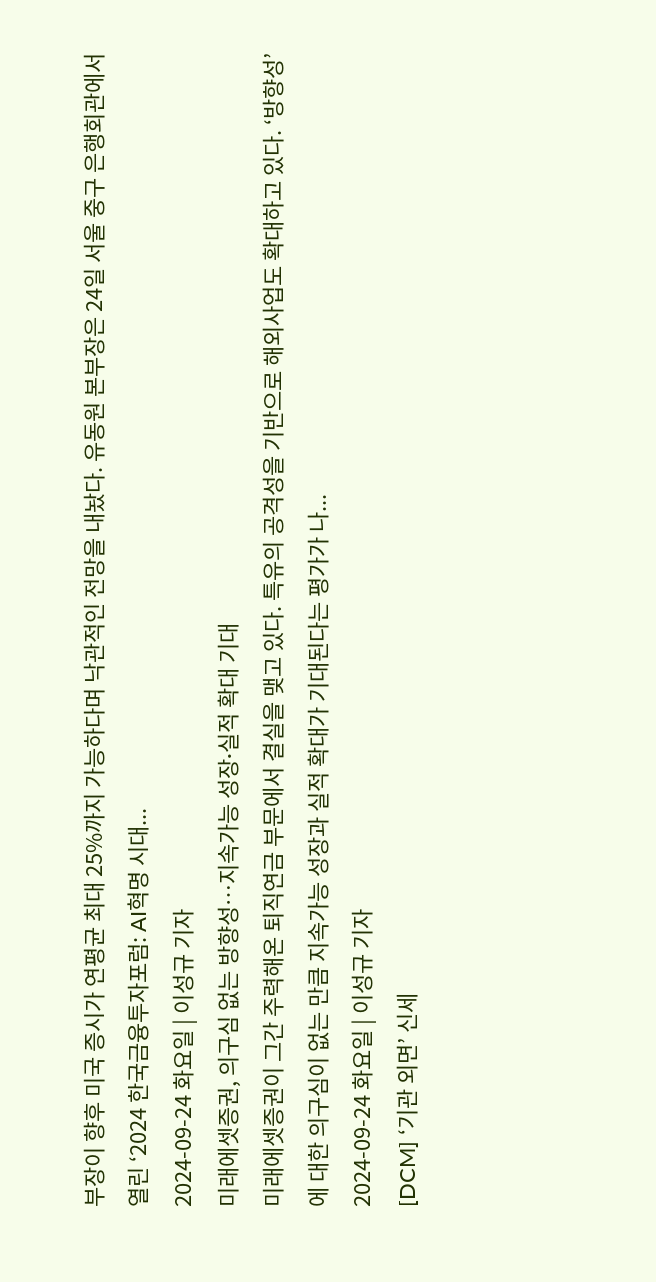부장이 향후 미국 증시가 연평균 최대 25%까지 가능하다며 낙관적인 전망을 내놨다. 유동원 본부장은 24일 서울 중구 은행회관에서 열린 ‘2024 한국금융투자포럼: AI혁명 시대...
2024-09-24 화요일 | 이성규 기자
미래에셋증권, 의구심 없는 방향성…지속가능 성장∙실적 확대 기대
미래에셋증권이 그간 주력해온 퇴직연금 부문에서 결실을 맺고 있다. 특유의 공격성을 기반으로 해외사업도 확대하고 있다. ‘방향성’에 대한 의구심이 없는 만큼 지속가능 성장과 실적 확대가 기대된다는 평가가 나...
2024-09-24 화요일 | 이성규 기자
[DCM] ‘기관 외면’ 신세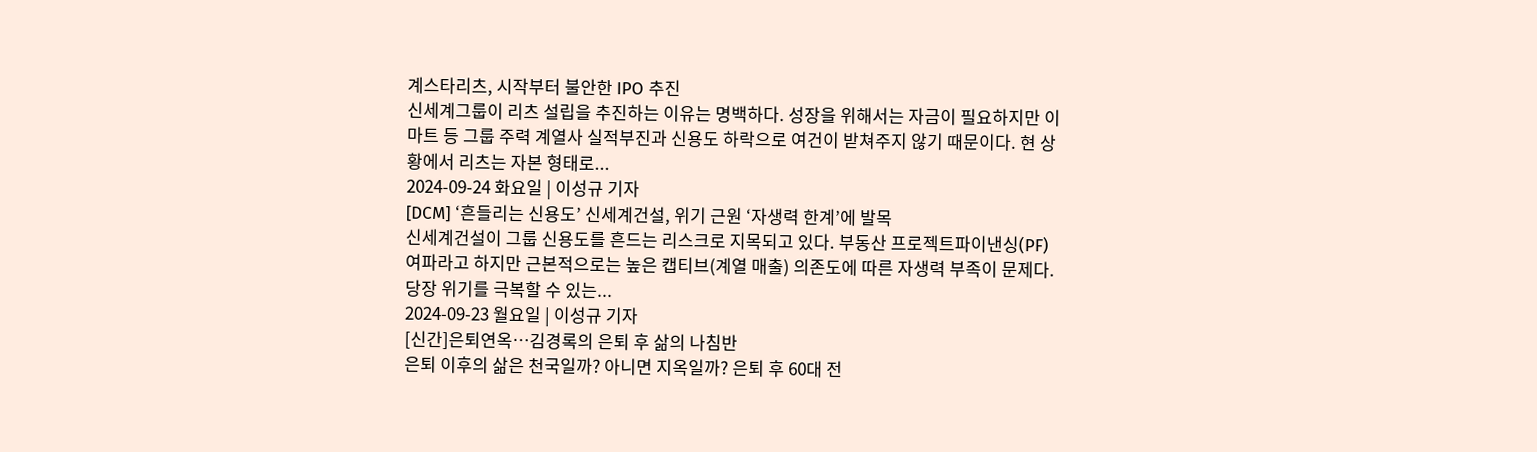계스타리츠, 시작부터 불안한 IPO 추진
신세계그룹이 리츠 설립을 추진하는 이유는 명백하다. 성장을 위해서는 자금이 필요하지만 이마트 등 그룹 주력 계열사 실적부진과 신용도 하락으로 여건이 받쳐주지 않기 때문이다. 현 상황에서 리츠는 자본 형태로...
2024-09-24 화요일 | 이성규 기자
[DCM] ‘흔들리는 신용도’ 신세계건설, 위기 근원 ‘자생력 한계’에 발목
신세계건설이 그룹 신용도를 흔드는 리스크로 지목되고 있다. 부동산 프로젝트파이낸싱(PF) 여파라고 하지만 근본적으로는 높은 캡티브(계열 매출) 의존도에 따른 자생력 부족이 문제다. 당장 위기를 극복할 수 있는...
2024-09-23 월요일 | 이성규 기자
[신간]은퇴연옥…김경록의 은퇴 후 삶의 나침반
은퇴 이후의 삶은 천국일까? 아니면 지옥일까? 은퇴 후 60대 전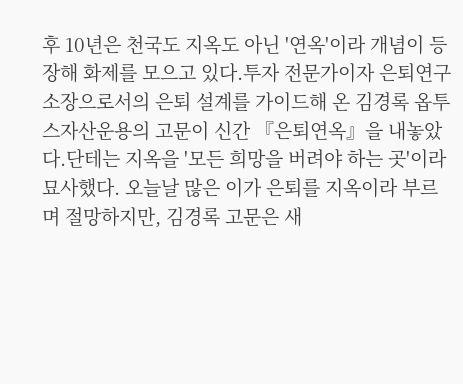후 10년은 천국도 지옥도 아닌 '연옥'이라 개념이 등장해 화제를 모으고 있다.투자 전문가이자 은퇴연구소장으로서의 은퇴 설계를 가이드해 온 김경록 옵투스자산운용의 고문이 신간 『은퇴연옥』을 내놓았다.단테는 지옥을 '모든 희망을 버려야 하는 곳'이라 묘사했다. 오늘날 많은 이가 은퇴를 지옥이라 부르며 절망하지만, 김경록 고문은 새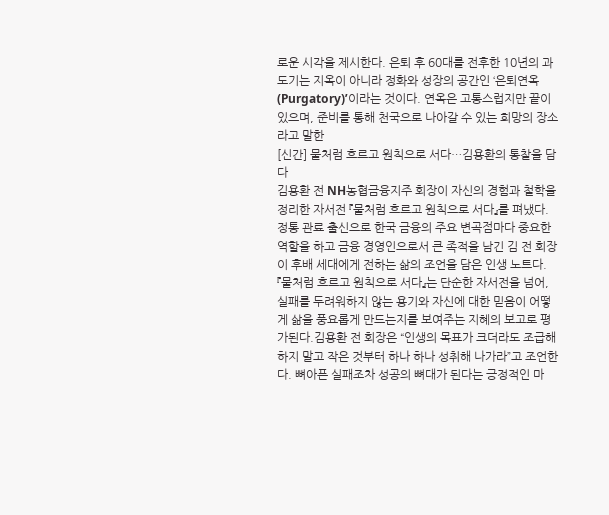로운 시각을 제시한다. 은퇴 후 60대를 전후한 10년의 과도기는 지옥이 아니라 정화와 성장의 공간인 ‘은퇴연옥(Purgatory)’이라는 것이다. 연옥은 고통스럽지만 끝이 있으며, 준비를 통해 천국으로 나아갈 수 있는 희망의 장소라고 말한
[신간] 물처럼 흐르고 원칙으로 서다…김용환의 통찰을 담다
김용환 전 NH농협금융지주 회장이 자신의 경험과 철학을 정리한 자서전 『물처럼 흐르고 원칙으로 서다』를 펴냈다.정통 관료 출신으로 한국 금융의 주요 변곡점마다 중요한 역할을 하고 금융 경영인으로서 큰 족적을 남긴 김 전 회장이 후배 세대에게 전하는 삶의 조언을 담은 인생 노트다.『물처럼 흐르고 원칙으로 서다』는 단순한 자서전을 넘어, 실패를 두려워하지 않는 용기와 자신에 대한 믿음이 어떻게 삶을 풍요롭게 만드는지를 보여주는 지혜의 보고로 평가된다.김용환 전 회장은 “인생의 목표가 크더라도 조급해하지 말고 작은 것부터 하나 하나 성취해 나가라”고 조언한다. 뼈아픈 실패조차 성공의 뼈대가 된다는 긍정적인 마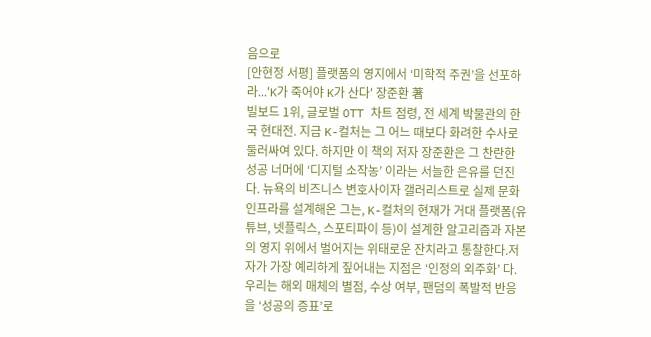음으로
[안현정 서평] 플랫폼의 영지에서 ‘미학적 주권’을 선포하라...'K가 죽어야 K가 산다' 장준환 著
빌보드 1위, 글로벌 OTT 차트 점령, 전 세계 박물관의 한국 현대전. 지금 K-컬처는 그 어느 때보다 화려한 수사로 둘러싸여 있다. 하지만 이 책의 저자 장준환은 그 찬란한 성공 너머에 ‘디지털 소작농’ 이라는 서늘한 은유를 던진다. 뉴욕의 비즈니스 변호사이자 갤러리스트로 실제 문화 인프라를 설계해온 그는, K-컬처의 현재가 거대 플랫폼(유튜브, 넷플릭스, 스포티파이 등)이 설계한 알고리즘과 자본의 영지 위에서 벌어지는 위태로운 잔치라고 통찰한다.저자가 가장 예리하게 짚어내는 지점은 ‘인정의 외주화’ 다. 우리는 해외 매체의 별점, 수상 여부, 팬덤의 폭발적 반응을 ‘성공의 증표’로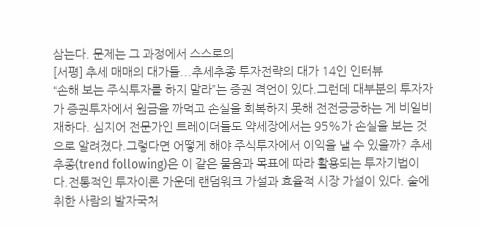삼는다. 문제는 그 과정에서 스스로의
[서평] 추세 매매의 대가들...추세추종 투자전략의 대가 14인 인터뷰
“손해 보는 주식투자를 하지 말라”는 증권 격언이 있다.그런데 대부분의 투자자가 증권투자에서 원금을 까먹고 손실을 회복하지 못해 전전긍긍하는 게 비일비재하다. 심지어 전문가인 트레이더들도 약세장에서는 95%가 손실을 보는 것으로 알려졌다.그렇다면 어떻게 해야 주식투자에서 이익을 낼 수 있을까? 추세추종(trend following)은 이 같은 물음과 목표에 따라 활용되는 투자기법이다.전통적인 투자이론 가운데 랜덤워크 가설과 효율적 시장 가설이 있다. 술에 취한 사람의 발자국처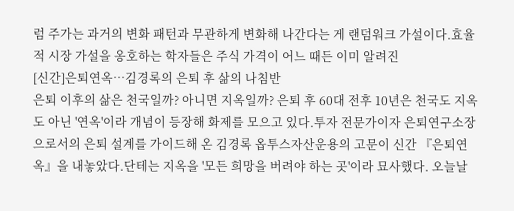럼 주가는 과거의 변화 패턴과 무관하게 변화해 나간다는 게 랜덤워크 가설이다.효율적 시장 가설을 옹호하는 학자들은 주식 가격이 어느 때든 이미 알려진
[신간]은퇴연옥…김경록의 은퇴 후 삶의 나침반
은퇴 이후의 삶은 천국일까? 아니면 지옥일까? 은퇴 후 60대 전후 10년은 천국도 지옥도 아닌 '연옥'이라 개념이 등장해 화제를 모으고 있다.투자 전문가이자 은퇴연구소장으로서의 은퇴 설계를 가이드해 온 김경록 옵투스자산운용의 고문이 신간 『은퇴연옥』을 내놓았다.단테는 지옥을 '모든 희망을 버려야 하는 곳'이라 묘사했다. 오늘날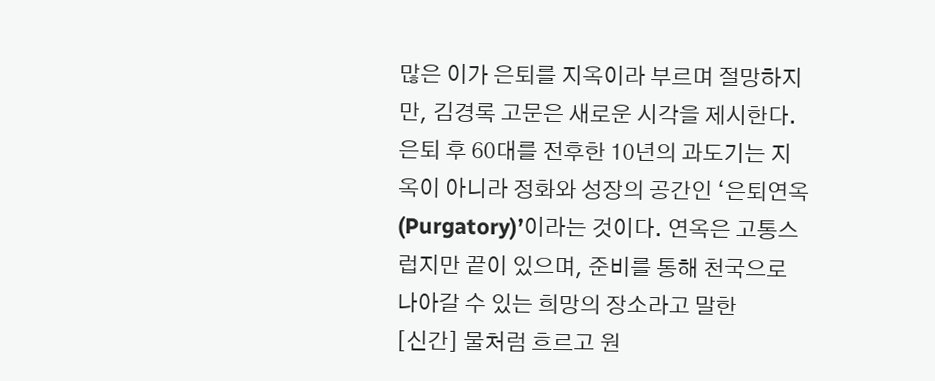많은 이가 은퇴를 지옥이라 부르며 절망하지만, 김경록 고문은 새로운 시각을 제시한다. 은퇴 후 60대를 전후한 10년의 과도기는 지옥이 아니라 정화와 성장의 공간인 ‘은퇴연옥(Purgatory)’이라는 것이다. 연옥은 고통스럽지만 끝이 있으며, 준비를 통해 천국으로 나아갈 수 있는 희망의 장소라고 말한
[신간] 물처럼 흐르고 원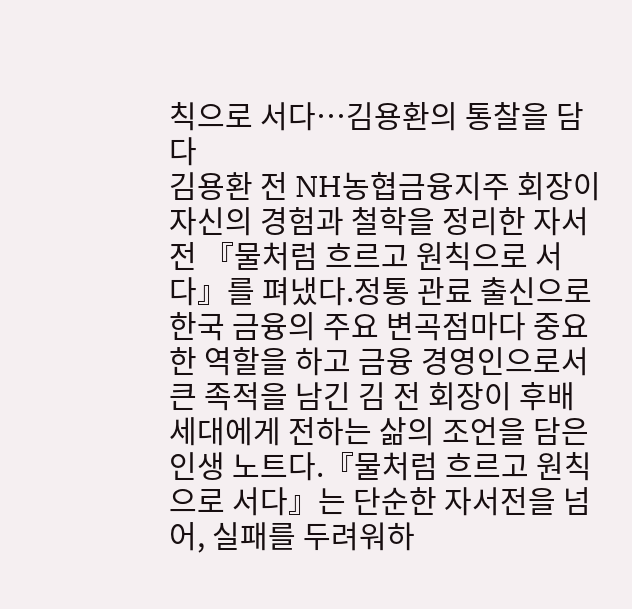칙으로 서다…김용환의 통찰을 담다
김용환 전 NH농협금융지주 회장이 자신의 경험과 철학을 정리한 자서전 『물처럼 흐르고 원칙으로 서다』를 펴냈다.정통 관료 출신으로 한국 금융의 주요 변곡점마다 중요한 역할을 하고 금융 경영인으로서 큰 족적을 남긴 김 전 회장이 후배 세대에게 전하는 삶의 조언을 담은 인생 노트다.『물처럼 흐르고 원칙으로 서다』는 단순한 자서전을 넘어, 실패를 두려워하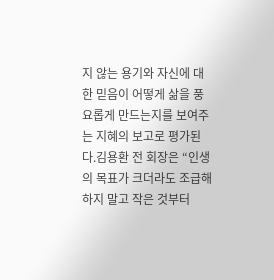지 않는 용기와 자신에 대한 믿음이 어떻게 삶을 풍요롭게 만드는지를 보여주는 지혜의 보고로 평가된다.김용환 전 회장은 “인생의 목표가 크더라도 조급해하지 말고 작은 것부터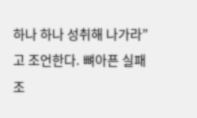하나 하나 성취해 나가라”고 조언한다. 뼈아픈 실패조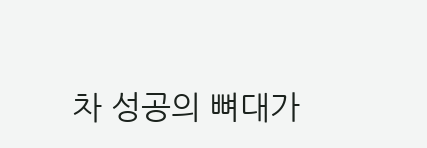차 성공의 뼈대가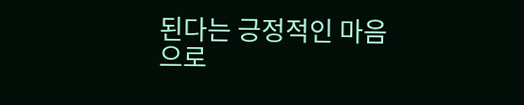된다는 긍정적인 마음으로